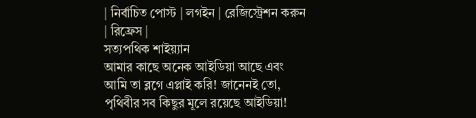| নির্বাচিত পোস্ট | লগইন | রেজিস্ট্রেশন করুন | রিফ্রেস |
সত্যপথিক শাইয়্যান
আমার কাছে অনেক আইডিয়া আছে এবং আমি তা ব্লগে এপ্লাই করি! জানেনই তো, পৃথিবীর সব কিছুর মূলে রয়েছে আইডিয়া!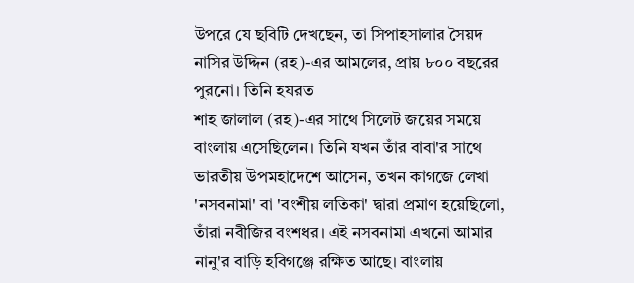উপরে যে ছবিটি দেখছেন, তা সিপাহসালার সৈয়দ নাসির উদ্দিন (রহ)-এর আমলের, প্রায় ৮০০ বছরের পুরনো। তিনি হযরত
শাহ জালাল (রহ)-এর সাথে সিলেট জয়ের সময়ে বাংলায় এসেছিলেন। তিনি যখন তাঁর বাবা'র সাথে ভারতীয় উপমহাদেশে আসেন, তখন কাগজে লেখা 'নসবনামা' বা 'বংশীয় লতিকা' দ্বারা প্রমাণ হয়েছিলো, তাঁরা নবীজির বংশধর। এই নসবনামা এখনো আমার নানু'র বাড়ি হবিগঞ্জে রক্ষিত আছে। বাংলায়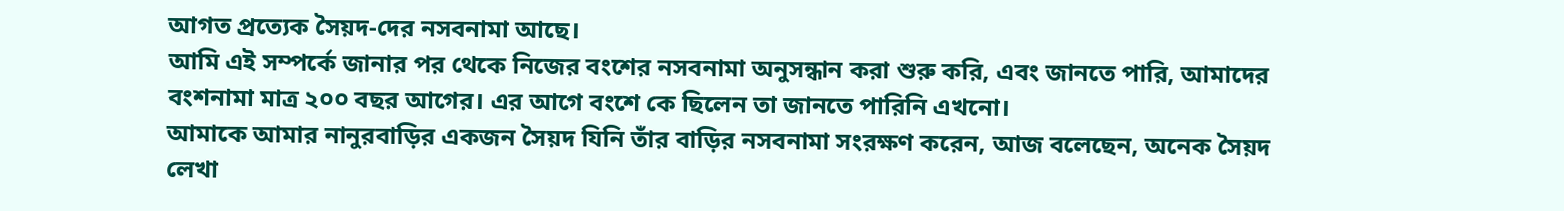আগত প্রত্যেক সৈয়দ-দের নসবনামা আছে।
আমি এই সম্পর্কে জানার পর থেকে নিজের বংশের নসবনামা অনুসন্ধান করা শুরু করি, এবং জানতে পারি, আমাদের বংশনামা মাত্র ২০০ বছর আগের। এর আগে বংশে কে ছিলেন তা জানতে পারিনি এখনো।
আমাকে আমার নানুরবাড়ির একজন সৈয়দ যিনি তাঁর বাড়ির নসবনামা সংরক্ষণ করেন, আজ বলেছেন, অনেক সৈয়দ লেখা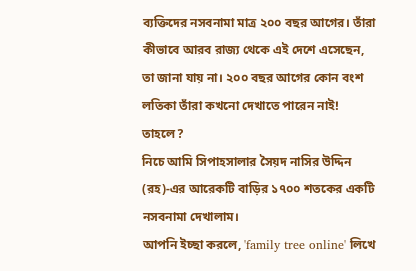ব্যক্তিদের নসবনামা মাত্র ২০০ বছর আগের। তাঁরা কীভাবে আরব রাজ্য থেকে এই দেশে এসেছেন, তা জানা যায় না। ২০০ বছর আগের কোন বংশ লতিকা তাঁরা কখনো দেখাতে পারেন নাই!
তাহলে?
নিচে আমি সিপাহসালার সৈয়দ নাসির উদ্দিন (রহ)-এর আরেকটি বাড়ির ১৭০০ শতকের একটি নসবনামা দেখালাম।
আপনি ইচ্ছা করলে, 'family tree online' লিখে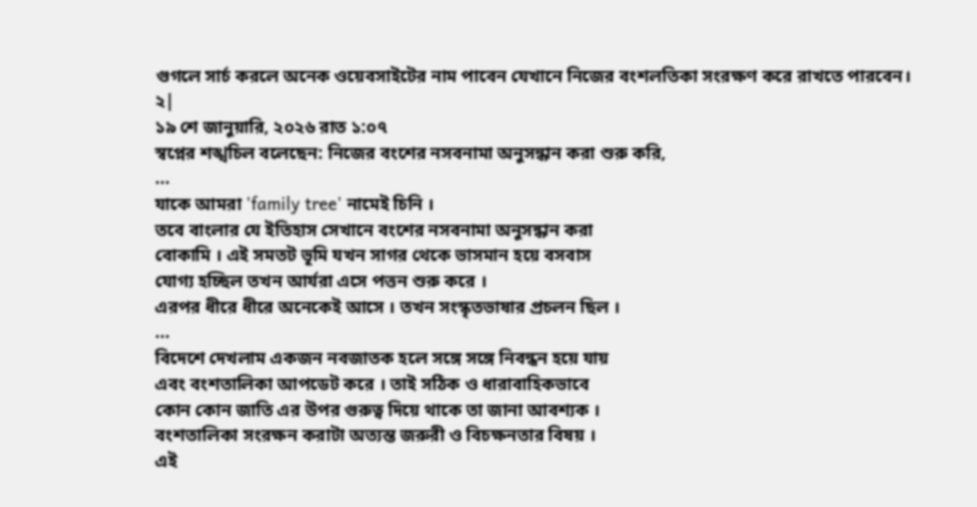গুগলে সার্চ করলে অনেক ওয়েবসাইটের নাম পাবেন যেখানে নিজের বংশলতিকা সংরক্ষণ করে রাখতে পারবেন।
২|
১৯ শে জানুয়ারি, ২০২৬ রাত ১:০৭
স্বপ্নের শঙ্খচিল বলেছেন: নিজের বংশের নসবনামা অনুসন্ধান করা শুরু করি,
...
যাকে আমরা 'family tree' নামেই চিনি ।
তবে বাংলার যে ইতিহাস সেখানে বংশের নসবনামা অনুসন্ধান করা
বোকামি । এই সমতট ভূমি যখন সাগর থেকে ভাসমান হয়ে বসবাস
যোগ্য হচ্ছিল তখন আর্যরা এসে পত্তন শুরু করে ।
এরপর ধীরে ধীরে অনেকেই আসে । তখন সংস্কৃতভাষার প্রচলন ছিল ।
...
বিদেশে দেখলাম একজন নবজাতক হলে সঙ্গে সঙ্গে নিবন্ধন হয়ে যায়
এবং বংশতালিকা আপডেট করে । তাই সঠিক ও ধারাবাহিকভাবে
কোন কোন জাতি এর উপর গুরুত্ব দিয়ে থাকে তা জানা আবশ্যক ।
বংশতালিকা সংরক্ষন করাটা অত্যন্ত জরুরী ও বিচক্ষনতার বিষয় ।
এই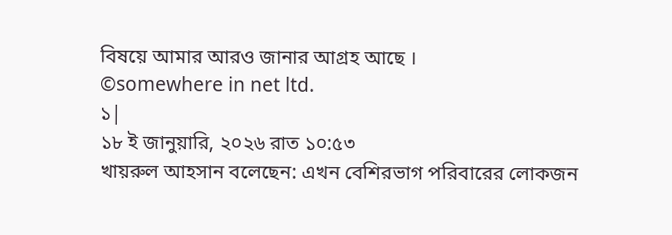বিষয়ে আমার আরও জানার আগ্রহ আছে ।
©somewhere in net ltd.
১|
১৮ ই জানুয়ারি, ২০২৬ রাত ১০:৫৩
খায়রুল আহসান বলেছেন: এখন বেশিরভাগ পরিবারের লোকজন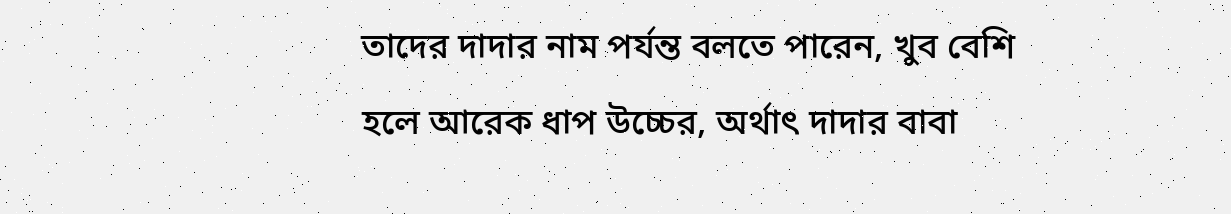তাদের দাদার নাম পর্যন্ত বলতে পারেন, খুব বেশি হলে আরেক ধাপ উচ্চের, অর্থাৎ দাদার বাবা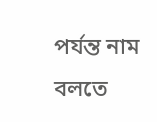পর্যন্ত নাম বলতে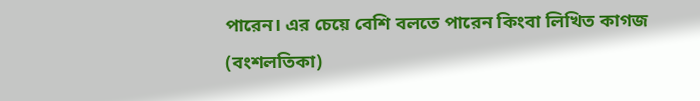পারেন। এর চেয়ে বেশি বলতে পারেন কিংবা লিখিত কাগজ (বংশলতিকা)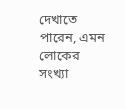দেখাতে পারেন, এমন লোকের সংখ্যা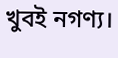খুবই নগণ্য।